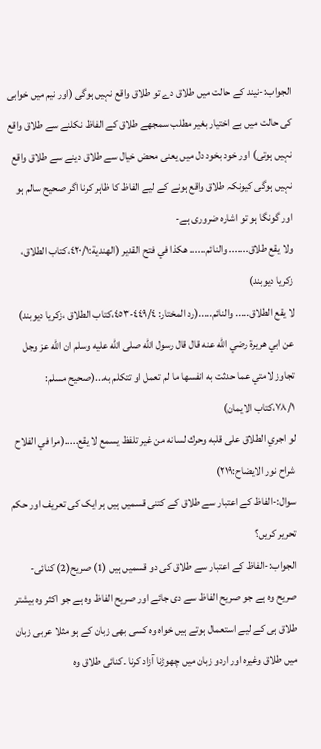الجواب:-نیند کے حالت میں طلاق دے تو طلاق واقع نہیں ہوگی (اور نیم میں خوابی کی حالت میں بے اختیار بغیر مطلب سمجھے طلاق کے الفاظ نکلنے سے طلاق واقع نہیں ہوتی) اور خود بخود دل میں یعنی محض خیال سے طلاق دینے سے طلاق واقع نہیں ہوگی کیونکہ طلاق واقع ہونے کے لیے الفاظ کا ظاہر کرنا اگر صحیح سالم ہو اور گونگا ہو تو اشارہ ضروری ہے-
ولا يقع طلاق....... والنائم...... هكذا في فتح القدير (الهندية:٤٢٠/١،كتاب الطلاق، زكريا ديوبند)
لا يقع الطلاق..... والنائم.....(رد المختار: ٤٤٩/٤-٤٥٣،كتاب الطلاق ،زكريا ديوبند)
عن ابي هريرة رضي الله عنه قال قال رسول الله صلى الله عليه وسلم ان الله عز وجل تجاوز لامتي عما حدثت به انفسها ما لم تعمل او تتكلم به...(صحيح مسلم: ٧٨/١،كتاب الايمان)
لو اجري الطلاق على قلبه وحرك لسانه من غير تلفظ يسمع لا يقع.....(مرا في الفلاح شراح نور الايضاح:٢١٩)
سوال:-الفاظ کے اعتبار سے طلاق کے کتنی قسمیں ہیں ہر ایک کی تعریف اور حکم تحریر کریں؟
الجواب:-الفاظ کے اعتبار سے طلاق کی دو قسمیں ہیں (1) صریح(2) کنائی-صریح وہ ہے جو صریح الفاظ سے دی جائے اور صریح الفاظ وہ ہے جو اکثر وہ بیشتر طلاق ہی کے لیے استعمال ہوتے ہیں خواہ وہ کسی بھی زبان کے ہو مثلا عربی زبان میں طلاق وغیرہ اور اردو زبان میں چھوڑنا آزاد کرنا ۔کنائی طلاق وہ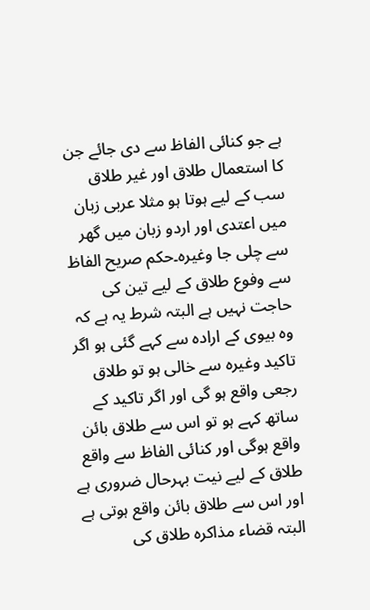ہے جو کنائی الفاظ سے دی جائے جن کا استعمال طلاق اور غیر طلاق سب کے لیے ہوتا ہو مثلا عربی زبان میں اعتدی اور اردو زبان میں گھر سے چلی جا وغیرہ۔حکم صریح الفاظ سے وفوع طلاق کے لیے تین کی حاجت نہیں ہے البتہ شرط یہ ہے کہ وہ بیوی کے ارادہ سے کہے گئی ہو اگر تاکید وغیرہ سے خالی ہو تو طلاق رجعی واقع ہو گی اور اگر تاکید کے ساتھ کہے ہو تو اس سے طلاق بائن واقع ہوگی اور کنائی الفاظ سے واقع طلاق کے لیے نیت بہرحال ضروری ہے اور اس سے طلاق بائن واقع ہوتی ہے البتہ قضاء مذاکرہ طلاق کی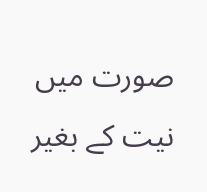صورت میں نیت کے بغیر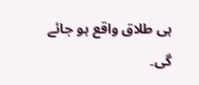ہی طلاق واقع ہو جائے گی۔